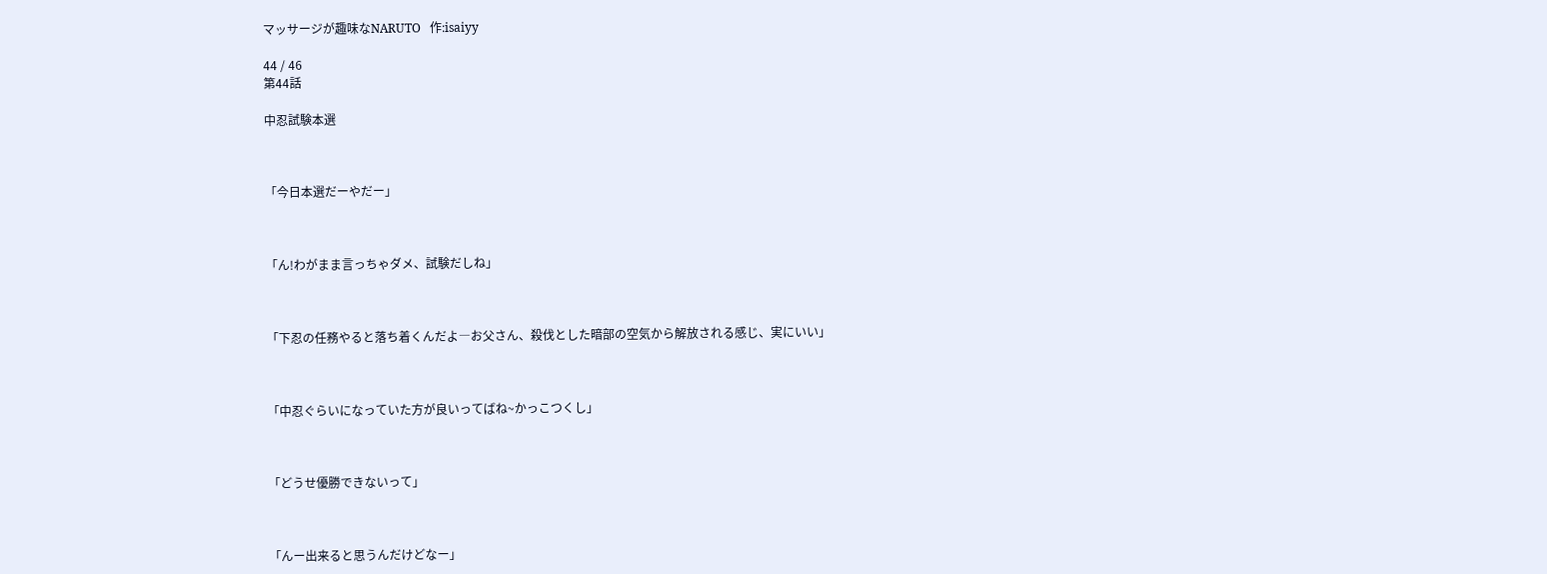マッサージが趣味なNARUTO   作:isaiyy

44 / 46
第44話

中忍試験本選



「今日本選だーやだー」



「ん!わがまま言っちゃダメ、試験だしね」



「下忍の任務やると落ち着くんだよ―お父さん、殺伐とした暗部の空気から解放される感じ、実にいい」



「中忍ぐらいになっていた方が良いってばね~かっこつくし」



「どうせ優勝できないって」



「んー出来ると思うんだけどなー」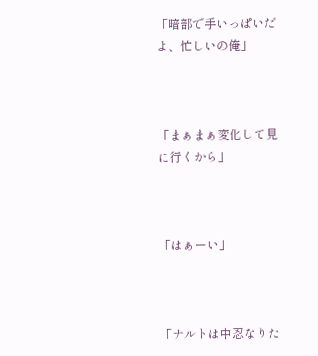「暗部で手いっぱいだよ、忙しいの俺」



「まぁまぁ変化して見に行くから」



「はぁーい」



「ナルトは中忍なりた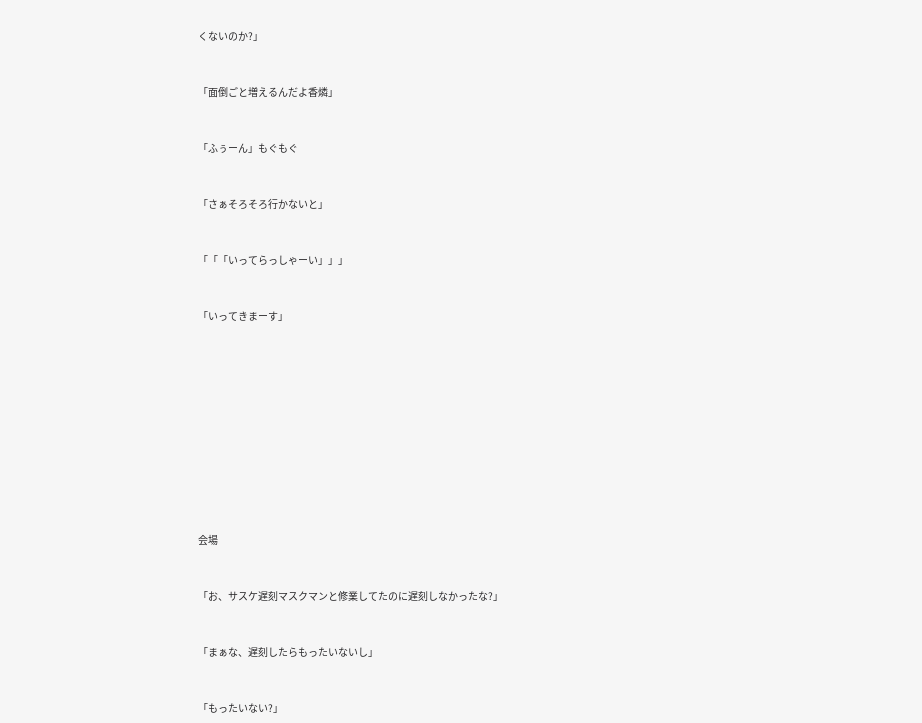くないのか?」



「面倒ごと増えるんだよ香燐」



「ふぅーん」もぐもぐ



「さぁそろそろ行かないと」



「「「いってらっしゃーい」」」



「いってきまーす」















会場



「お、サスケ遅刻マスクマンと修業してたのに遅刻しなかったな?」



「まぁな、遅刻したらもったいないし」



「もったいない?」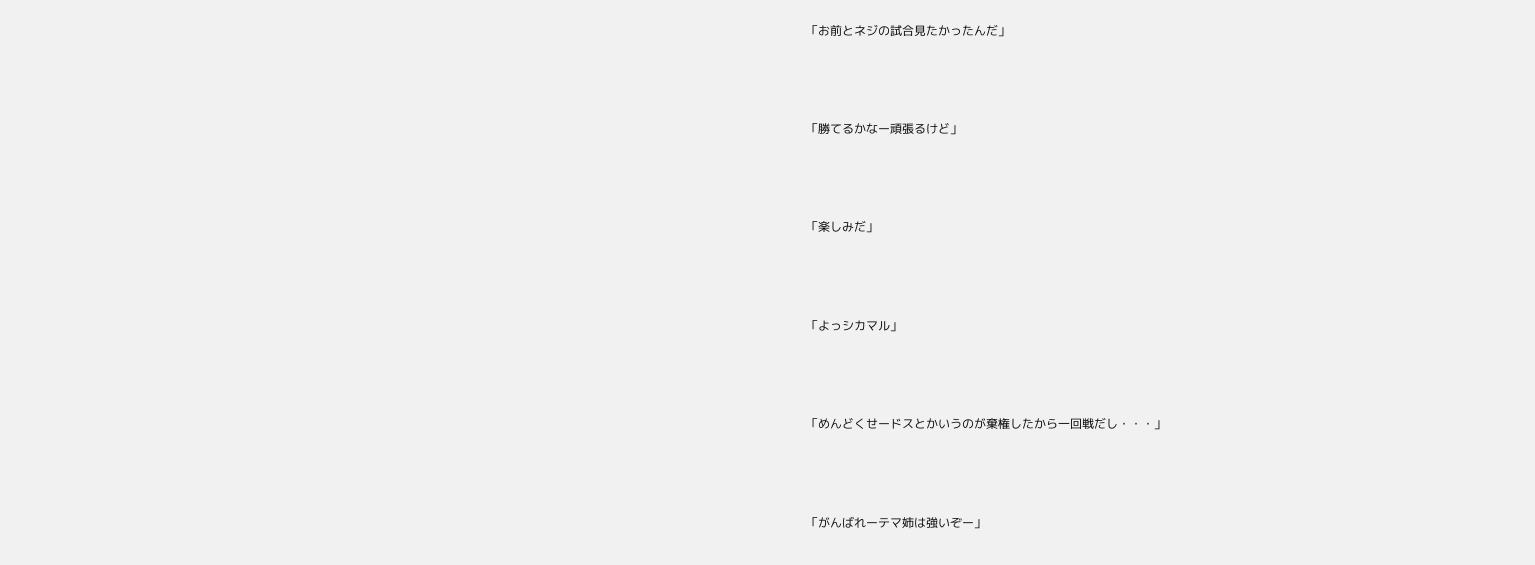「お前とネジの試合見たかったんだ」



「勝てるかなー頑張るけど」



「楽しみだ」



「よっシカマル」



「めんどくせードスとかいうのが棄権したから一回戦だし・・・」



「がんばれーテマ姉は強いぞー」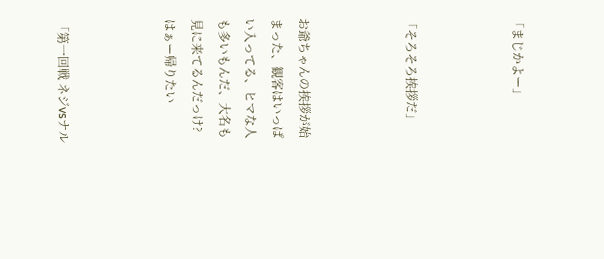「まじかよー」



「そろそろ挨拶だ」



お爺ちゃんの挨拶が始まった、観客はいっぱい入ってる、ヒマな人も多いもんだ、大名も見に来てるんだっけ?はぁー帰りたい



「第一回戦 ネジvsナル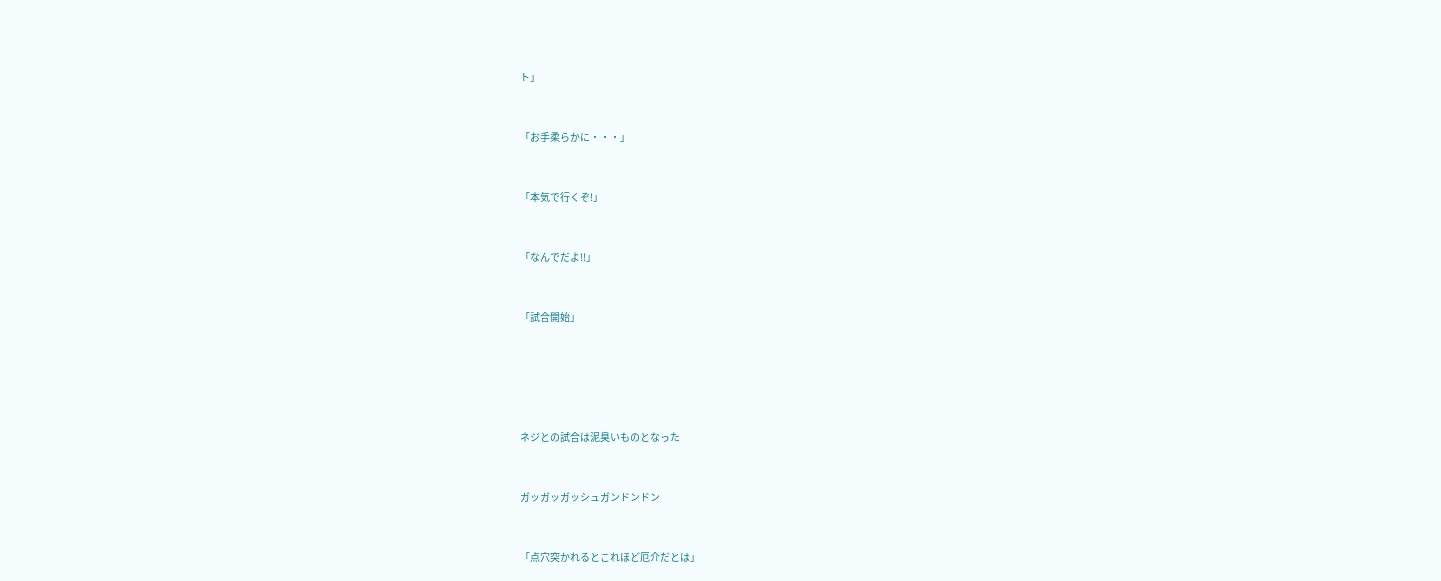ト」



「お手柔らかに・・・」



「本気で行くぞ!」



「なんでだよ!!」



「試合開始」







ネジとの試合は泥臭いものとなった



ガッガッガッシュガンドンドン



「点穴突かれるとこれほど厄介だとは」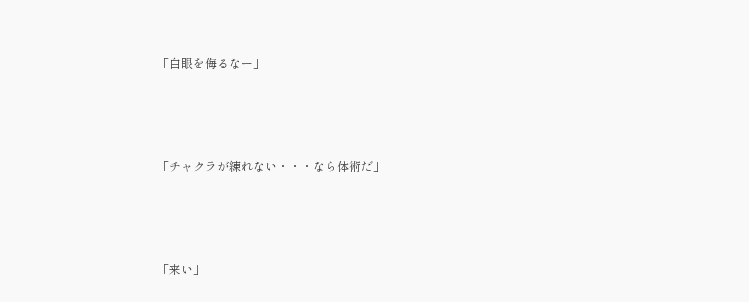「白眼を侮るなー」



「チャクラが練れない・・・なら体術だ」



「来い」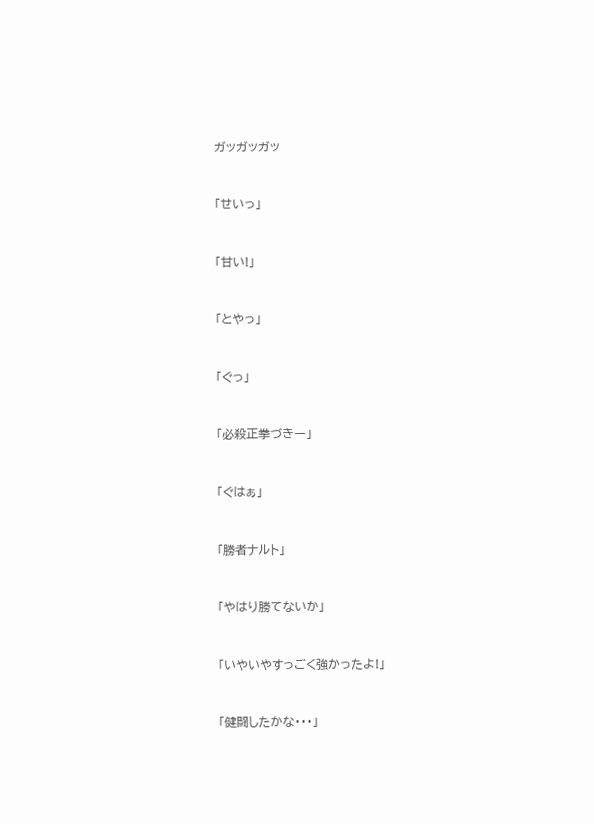ガッガッガッ



「せいっ」



「甘い!」



「とやっ」



「ぐっ」



「必殺正拳づきー」



「ぐはぁ」



「勝者ナルト」



「やはり勝てないか」



「いやいやすっごく強かったよ!」



「健闘したかな・・・」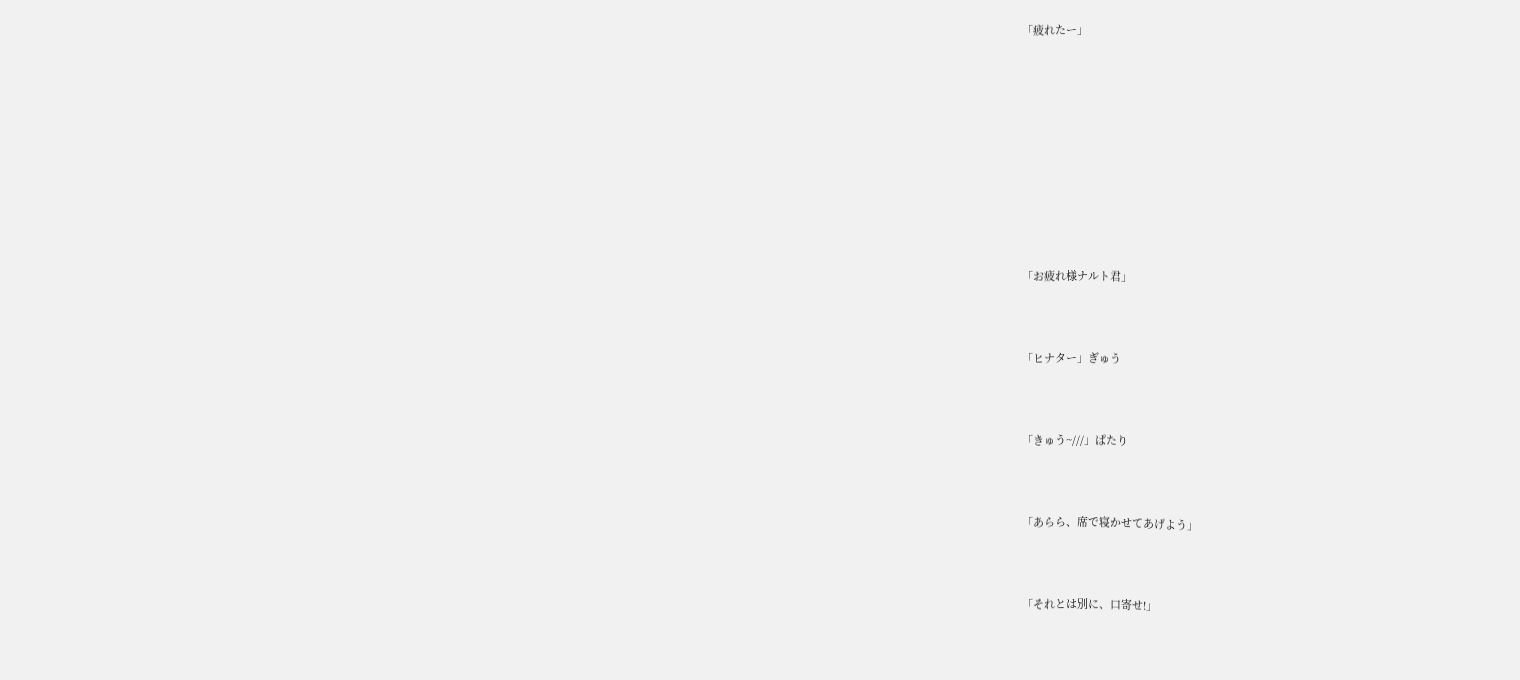「疲れたー」











「お疲れ様ナルト君」



「ヒナター」ぎゅう



「きゅう~///」ぱたり



「あらら、席で寝かせてあげよう」



「それとは別に、口寄せ!」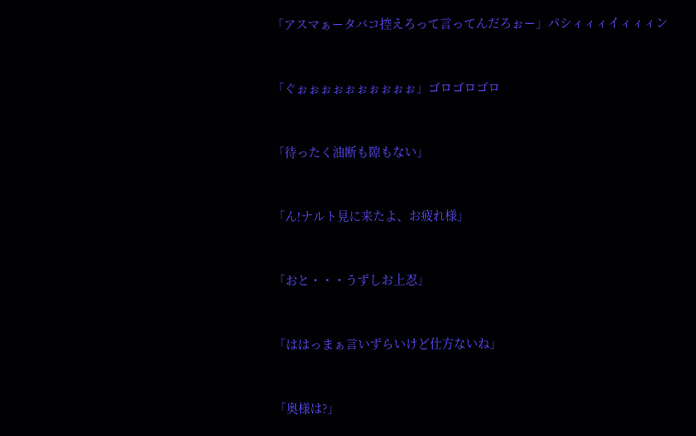「アスマぁータバコ控えろって言ってんだろぉー」パシィィィイィィィン



「ぐぉぉぉぉぉぉぉぉぉぉ」ゴロゴロゴロ



「待ったく油断も隙もない」



「ん!ナルト見に来たよ、お疲れ様」



「おと・・・うずしお上忍」



「ははっまぁ言いずらいけど仕方ないね」



「奥様は?」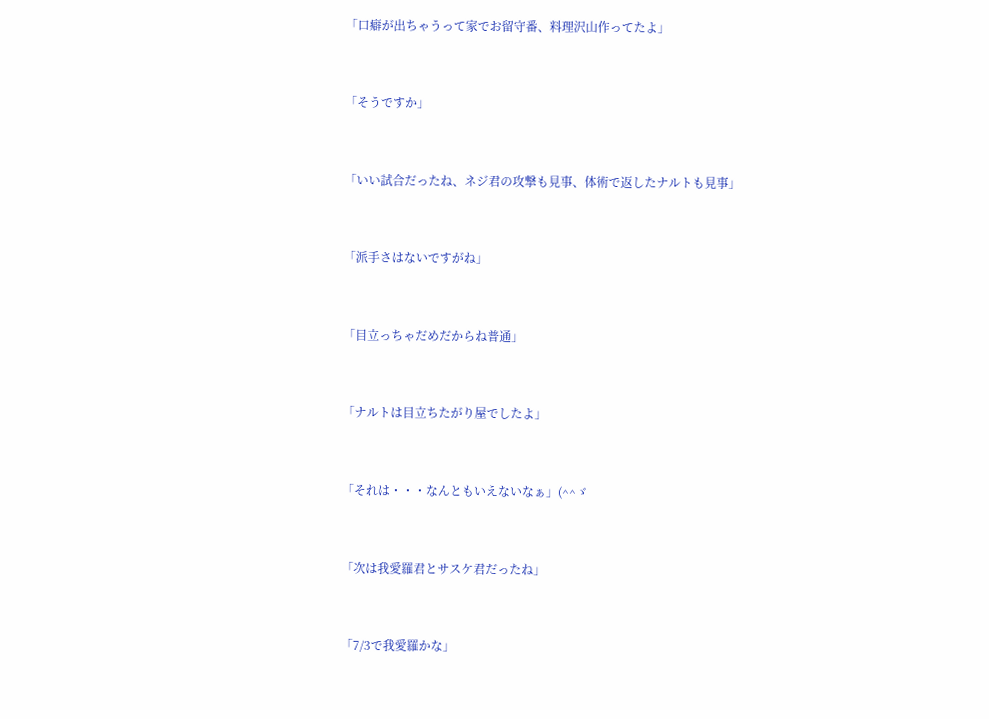「口癖が出ちゃうって家でお留守番、料理沢山作ってたよ」



「そうですか」



「いい試合だったね、ネジ君の攻撃も見事、体術で返したナルトも見事」



「派手さはないですがね」



「目立っちゃだめだからね普通」



「ナルトは目立ちたがり屋でしたよ」



「それは・・・なんともいえないなぁ」(^^ゞ



「次は我愛羅君とサスケ君だったね」



「7/3で我愛羅かな」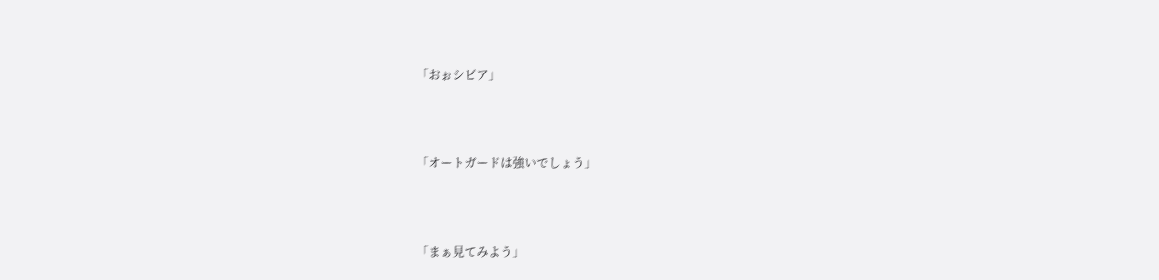「おぉシビア」



「オートガードは強いでしょう」



「まぁ見てみよう」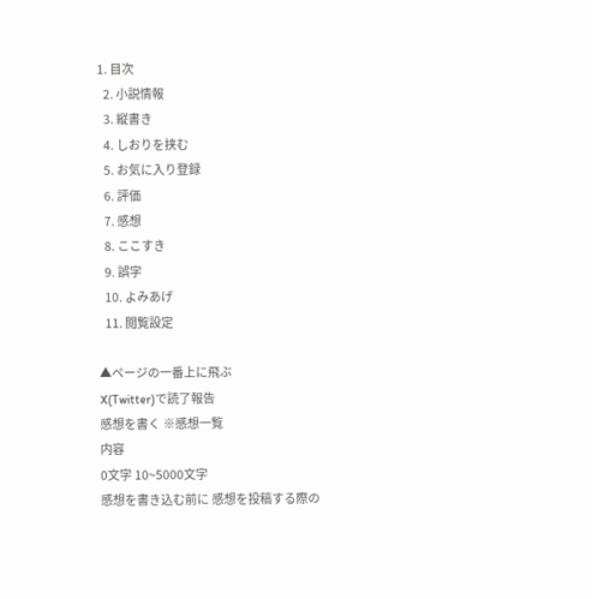1. 目次
  2. 小説情報
  3. 縦書き
  4. しおりを挟む
  5. お気に入り登録
  6. 評価
  7. 感想
  8. ここすき
  9. 誤字
  10. よみあげ
  11. 閲覧設定

▲ページの一番上に飛ぶ
X(Twitter)で読了報告
感想を書く ※感想一覧
内容
0文字 10~5000文字
感想を書き込む前に 感想を投稿する際の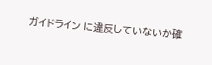ガイドライン に違反していないか確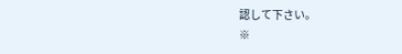認して下さい。
※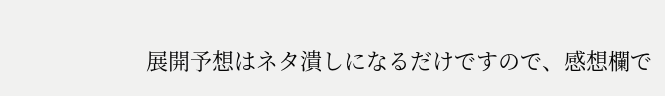展開予想はネタ潰しになるだけですので、感想欄で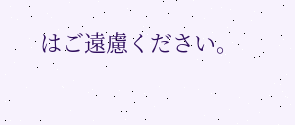はご遠慮ください。